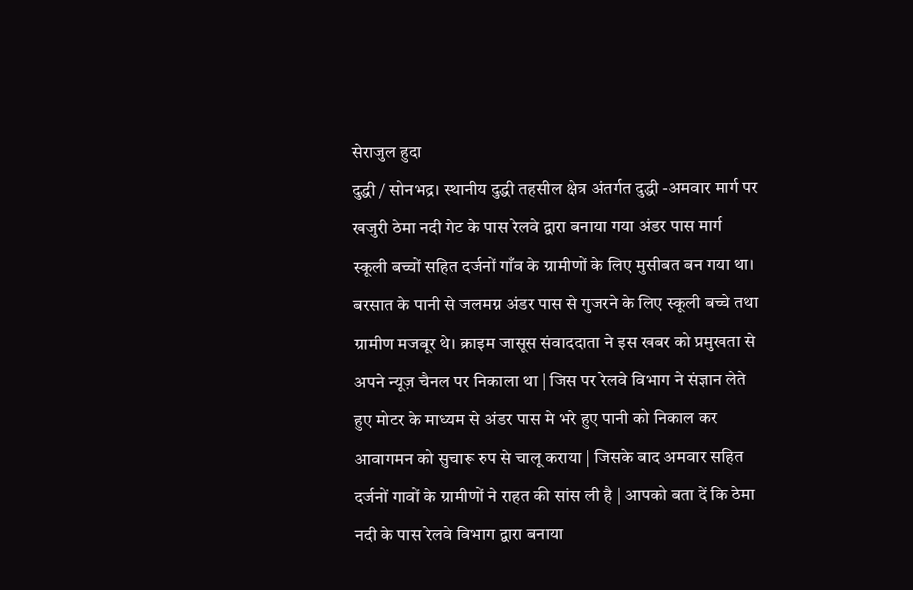सेराजुल हुदा
दुद्धी / सोनभद्र। स्थानीय दुद्धी तहसील क्षेत्र अंतर्गत दुद्धी -अमवार मार्ग पर खजुरी ठेमा नदी गेट के पास रेलवे द्वारा बनाया गया अंडर पास मार्ग स्कूली बच्चों सहित दर्जनों गाँव के ग्रामीणों के लिए मुसीबत बन गया था। बरसात के पानी से जलमग्न अंडर पास से गुजरने के लिए स्कूली बच्चे तथा ग्रामीण मजबूर थे। क्राइम जासूस संवाददाता ने इस खबर को प्रमुखता से अपने न्यूज़ चैनल पर निकाला था | जिस पर रेलवे विभाग ने संज्ञान लेते हुए मोटर के माध्यम से अंडर पास मे भरे हुए पानी को निकाल कर आवागमन को सुचारू रुप से चालू कराया | जिसके बाद अमवार सहित दर्जनों गावों के ग्रामीणों ने राहत की सांस ली है | आपको बता दें कि ठेमा नदी के पास रेलवे विभाग द्वारा बनाया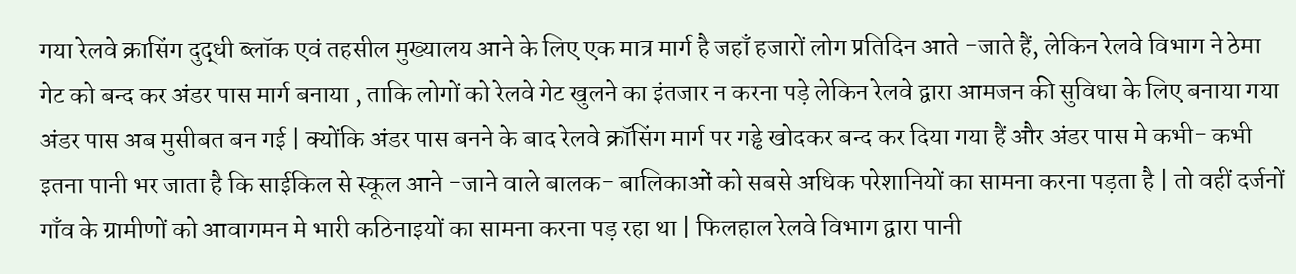गया रेलवे क्रासिंग दुद्धी ब्लॉक एवं तहसील मुख्यालय आने के लिए एक मात्र मार्ग है जहाँ हजारों लोग प्रतिदिन आते -जाते हैं, लेकिन रेलवे विभाग ने ठेमा गेट को बन्द कर अंडर पास मार्ग बनाया , ताकि लोगों को रेलवे गेट खुलने का इंतजार न करना पड़े लेकिन रेलवे द्वारा आमजन की सुविधा के लिए बनाया गया अंडर पास अब मुसीबत बन गई | क्योंकि अंडर पास बनने के बाद रेलवे क्रॉसिंग मार्ग पर गड्ढे खोदकर बन्द कर दिया गया हैं और अंडर पास मे कभी- कभी इतना पानी भर जाता है कि साईकिल से स्कूल आने -जाने वाले बालक- बालिकाओं को सबसे अधिक परेशानियों का सामना करना पड़ता है | तो वहीं दर्जनों गाँव के ग्रामीणों को आवागमन मे भारी कठिनाइयों का सामना करना पड़ रहा था | फिलहाल रेलवे विभाग द्वारा पानी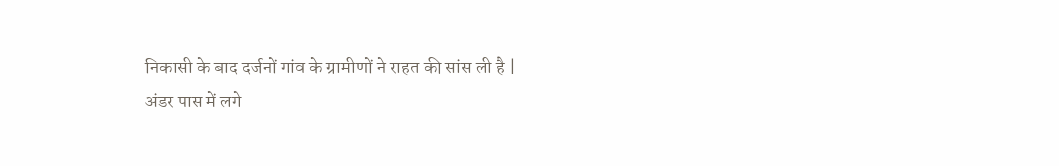निकासी के बाद दर्जनों गांव के ग्रामीणों ने राहत की सांस ली है |
अंडर पास में लगे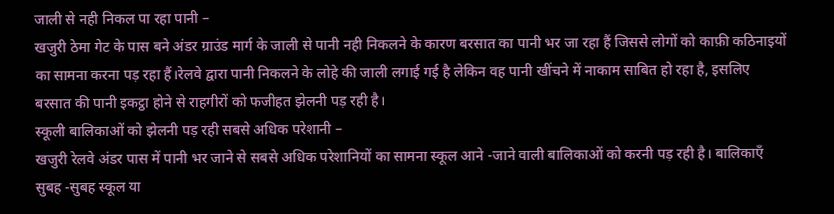जाली से नही निकल पा रहा पानी –
खजुरी ठेमा गेट के पास बने अंडर ग्राउंड मार्ग के जाली से पानी नही निकलने के कारण बरसात का पानी भर जा रहा हैं जिससे लोगों को काफ़ी कठिनाइयों का सामना करना पड़ रहा हैं।रेलवे द्वारा पानी निकलने के लोहे की जाली लगाई गई है लेकिन वह पानी खींचने में नाकाम साबित हो रहा है, इसलिए बरसात की पानी इकट्ठा होने से राहगीरों को फजीहत झेलनी पड़ रही है।
स्कूली बालिकाओं को झेलनी पड़ रही सबसे अधिक परेशानी –
खजुरी रेलवे अंडर पास में पानी भर जाने से सबसे अधिक परेशानियों का सामना स्कूल आने -जाने वाली बालिकाओं को करनी पड़ रही है। बालिकाएँ सुबह -सुबह स्कूल या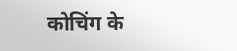कोचिंग के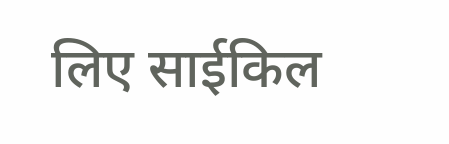लिए साईकिल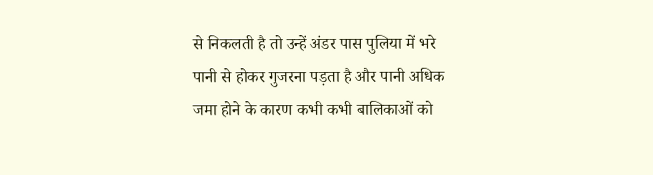से निकलती है तो उन्हें अंडर पास पुलिया में भरे पानी से होकर गुजरना पड़ता है और पानी अधिक जमा होने के कारण कभी कभी बालिकाओं को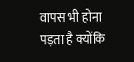वापस भी होना पड़ता है क्योंकि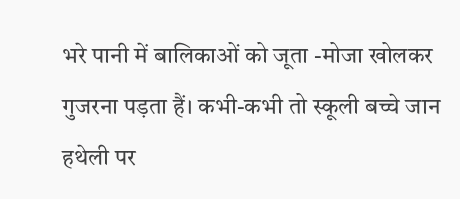भरे पानी में बालिकाओं को जूता -मोजा खोलकर गुजरना पड़ता हैं। कभी-कभी तो स्कूली बच्चे जान हथेली पर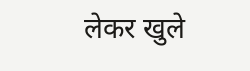लेकर खुले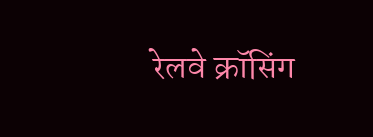रेलवे क्रॉसिंग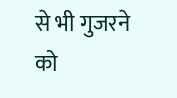से भी गुजरने को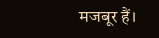मजबूर हैं।